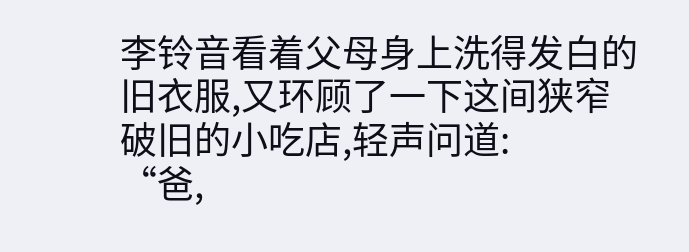李铃音看着父母身上洗得发白的旧衣服,又环顾了一下这间狭窄破旧的小吃店,轻声问道:
“爸,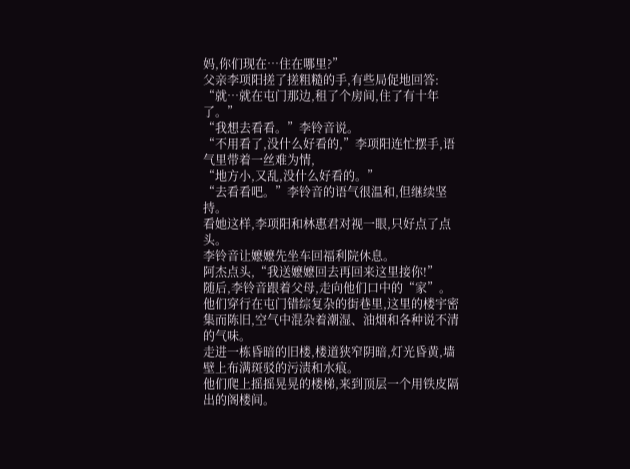妈,你们现在…住在哪里?”
父亲李项阳搓了搓粗糙的手,有些局促地回答:
“就…就在屯门那边,租了个房间,住了有十年了。”
“我想去看看。”李铃音说。
“不用看了,没什么好看的,”李项阳连忙摆手,语气里带着一丝难为情,
“地方小,又乱,没什么好看的。”
“去看看吧。”李铃音的语气很温和,但继续坚持。
看她这样,李项阳和林惠君对视一眼,只好点了点头。
李铃音让嬷嬷先坐车回福利院休息。
阿杰点头,“我送嬷嬷回去再回来这里接你!”
随后,李铃音跟着父母,走向他们口中的“家”。
他们穿行在屯门错综复杂的街巷里,这里的楼宇密集而陈旧,空气中混杂着潮湿、油烟和各种说不清的气味。
走进一栋昏暗的旧楼,楼道狭窄阴暗,灯光昏黄,墙壁上布满斑驳的污渍和水痕。
他们爬上摇摇晃晃的楼梯,来到顶层一个用铁皮隔出的阁楼间。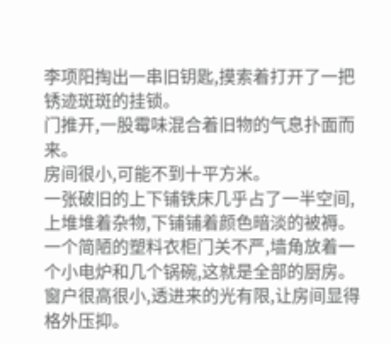李项阳掏出一串旧钥匙,摸索着打开了一把锈迹斑斑的挂锁。
门推开,一股霉味混合着旧物的气息扑面而来。
房间很小,可能不到十平方米。
一张破旧的上下铺铁床几乎占了一半空间,上堆堆着杂物,下铺铺着颜色暗淡的被褥。
一个简陋的塑料衣柜门关不严,墙角放着一个小电炉和几个锅碗,这就是全部的厨房。
窗户很高很小,透进来的光有限,让房间显得格外压抑。